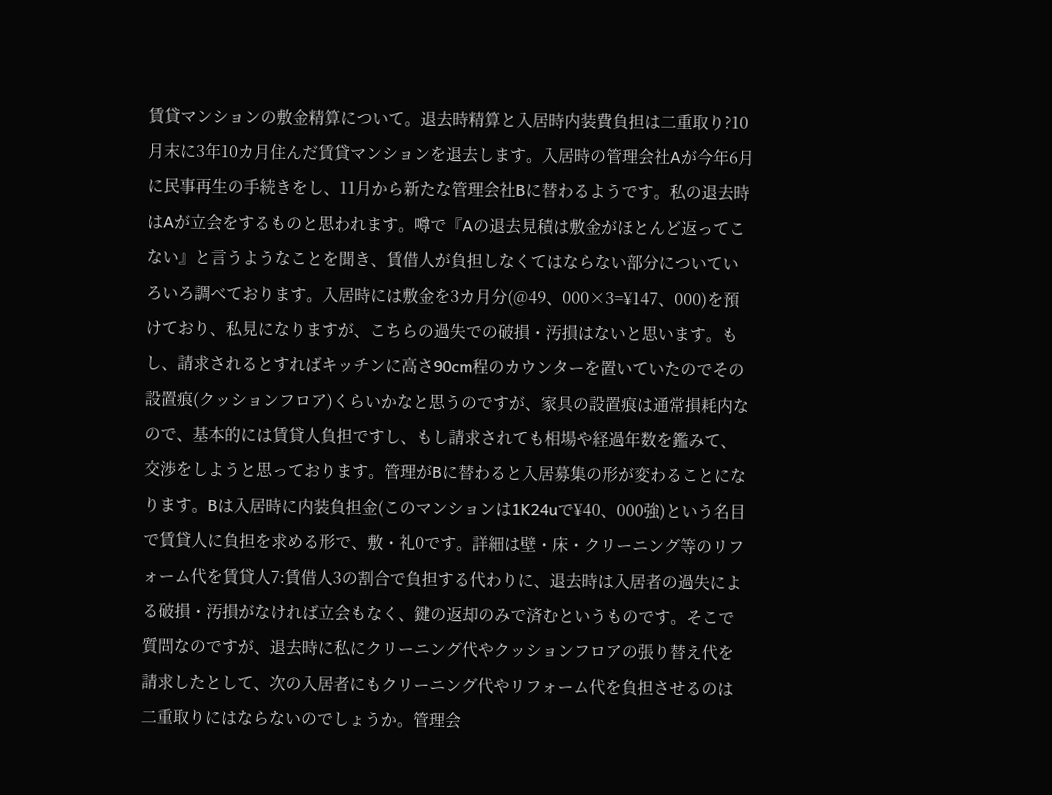賃貸マンションの敷金精算について。退去時精算と入居時内装費負担は二重取り?10月末に3年10カ月住んだ賃貸マンションを退去します。入居時の管理会社Aが今年6月に民事再生の手続きをし、11月から新たな管理会社Bに替わるようです。私の退去時はAが立会をするものと思われます。噂で『Aの退去見積は敷金がほとんど返ってこない』と言うようなことを聞き、賃借人が負担しなくてはならない部分についていろいろ調べております。入居時には敷金を3カ月分(@49、000×3=¥147、000)を預けており、私見になりますが、こちらの過失での破損・汚損はないと思います。もし、請求されるとすればキッチンに高さ90cm程のカウンターを置いていたのでその設置痕(クッションフロア)くらいかなと思うのですが、家具の設置痕は通常損耗内なので、基本的には賃貸人負担ですし、もし請求されても相場や経過年数を鑑みて、交渉をしようと思っております。管理がBに替わると入居募集の形が変わることになります。Bは入居時に内装負担金(このマンションは1K24uで¥40、000強)という名目で賃貸人に負担を求める形で、敷・礼0です。詳細は壁・床・クリーニング等のリフォーム代を賃貸人7:賃借人3の割合で負担する代わりに、退去時は入居者の過失による破損・汚損がなければ立会もなく、鍵の返却のみで済むというものです。そこで質問なのですが、退去時に私にクリーニング代やクッションフロアの張り替え代を請求したとして、次の入居者にもクリーニング代やリフォーム代を負担させるのは二重取りにはならないのでしょうか。管理会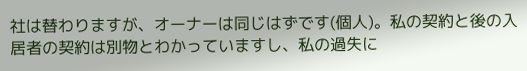社は替わりますが、オーナーは同じはずです(個人)。私の契約と後の入居者の契約は別物とわかっていますし、私の過失に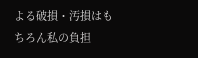よる破損・汚損はもちろん私の負担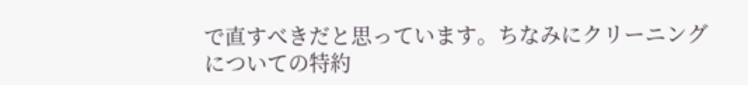で直すべきだと思っています。ちなみにクリーニングについての特約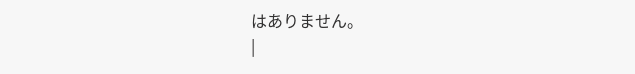はありません。
|